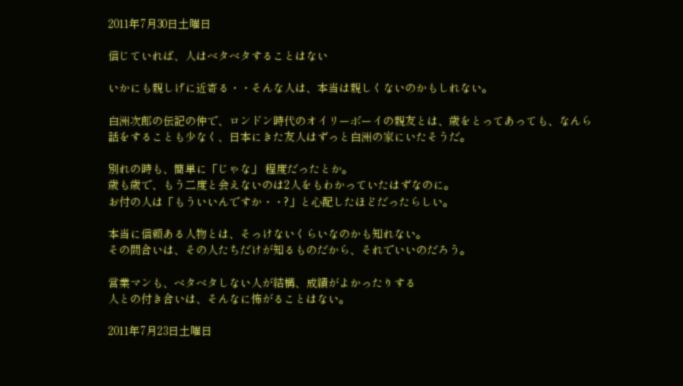2011年7月30日土曜日

信じていれば、人はベタベタすることはない

いかにも親しげに近寄る・・そんな人は、本当は親しくないのかもしれない。

白洲次郎の伝記の仲で、ロンドン時代のオイリーボーイの親友とは、歳をとってあっても、なんら話をすることも少なく、日本にきた友人はずっと白洲の家にいたそうだ。

別れの時も、簡単に「じゃな」 程度だったとか。
歳も歳で、もう二度と会えないのは2人をもわかっていたはずなのに。
お付の人は「もういいんですか・・?」と心配したほどだったらしい。

本当に信頼ある人物とは、そっけないくらいなのかも知れない。
その間合いは、その人たちだけが知るものだから、それでいいのだろう。

営業マンも、ベタベタしない人が結構、成績がよかったりする
人との付き合いは、そんなに怖がることはない。

2011年7月23日土曜日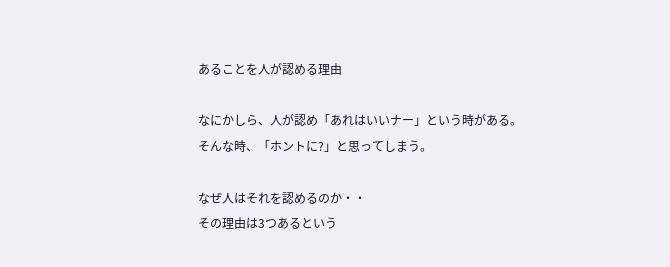あることを人が認める理由

なにかしら、人が認め「あれはいいナー」という時がある。
そんな時、「ホントに?」と思ってしまう。

なぜ人はそれを認めるのか・・
その理由は3つあるという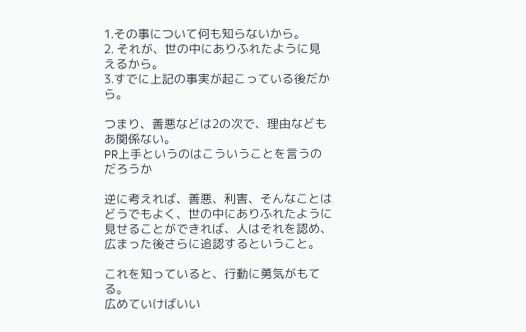1.その事について何も知らないから。
2. それが、世の中にありふれたように見えるから。
3.すでに上記の事実が起こっている後だから。

つまり、善悪などは2の次で、理由などもあ関係ない。
PR上手というのはこういうことを言うのだろうか

逆に考えれば、善悪、利害、そんなことはどうでもよく、世の中にありふれたように見せることができれば、人はそれを認め、広まった後さらに追認するということ。

これを知っていると、行動に勇気がもてる。
広めていけばいい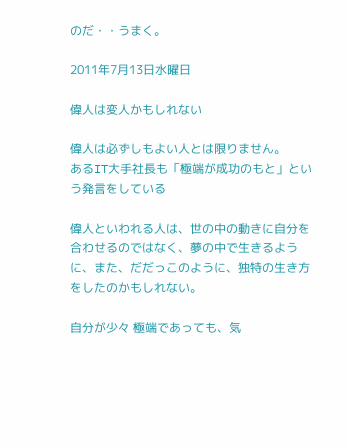のだ・・うまく。

2011年7月13日水曜日

偉人は変人かもしれない

偉人は必ずしもよい人とは限りません。
あるIT大手社長も「極端が成功のもと」という発言をしている

偉人といわれる人は、世の中の動きに自分を合わせるのではなく、夢の中で生きるように、また、だだっこのように、独特の生き方をしたのかもしれない。

自分が少々 極端であっても、気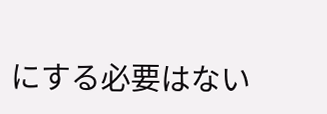にする必要はない